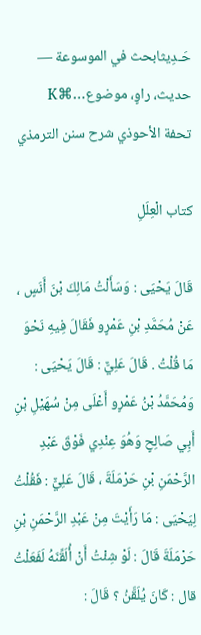حَـدِيثابحث في الموسوعة — حديث، راوٍ، موضوع…⌘K
تحفة الأحوذي شرح سنن الترمذي

كتاب الْعِلَلِ

قَالَ يَحْيَى : وَسَأَلْتُ مَالِكَ بْنَ أَنَسٍ ، عَنْ مُحَمَّدِ بْنِ عَمْرٍو فَقَالَ فِيهِ نَحْوَ مَا قُلْتُ . قَالَ عَلِيٌّ : قَالَ يَحْيَى : وَمُحَمَّدُ بْنُ عَمْرٍو أَعْلَى مِنْ سُهَيْلِ بْنِ أَبِي صَالِحٍ وَهُوَ عِنْدِي فَوْقَ عَبْدِ الرَّحْمَنِ بْنِ حَرْمَلَةَ ، قَالَ عَلِيٌّ : فَقُلْتُ لِيَحْيَى : مَا رَأَيْتَ مِنْ عَبْدِ الرَّحْمَنِ بْنِ حَرْمَلَةَ قَالَ : لَوْ شِئْتُ أَنْ أُلَقِّنَهُ لَفَعَلْتُ قال : كَانَ يُلَقَّنُ ؟ قَالَ :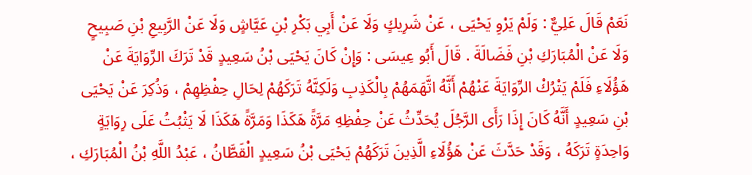نَعَمْ قَالَ عَلِيٌّ : وَلَمْ يَرْوِ يَحْيَى ، عَنْ شَرِيكٍ وَلَا عَنْ أَبِي بَكْرِ بْنِ عَيَّاشٍ وَلَا عَنْ الرَّبِيعِ بْنِ صَبِيحٍ وَلَا عَنْ الْمُبَارَكِ بْنِ فَضَالَةَ . قَالَ أَبُو عِيسَى : وَإِنْ كَانَ يَحْيَى بْنُ سَعِيدٍ قَدْ تَرَكَ الرِّوَايَةَ عَنْ هَؤُلَاءِ فَلَمْ يَتْرُكْ الرِّوَايَةَ عَنْهُمْ أَنَّهُ اتَّهَمَهُمْ بِالْكَذِبِ وَلَكِنَّهُ تَرَكَهُمْ لِحَالِ حِفْظِهِمْ ، وَذُكِرَ عَنْ يَحْيَى بْنِ سَعِيدٍ أَنَّهُ كَانَ إِذَا رَأَى الرَّجُلَ يُحَدِّثُ عَنْ حِفْظِهِ مَرَّةً هَكَذَا وَمَرَّةً هَكَذَا لَا يَثْبُتُ عَلَى رِوَايَةٍ وَاحِدَةٍ تَرَكَهُ ، وَقَدْ حَدَّثَ عَنْ هَؤُلَاءِ الَّذِينَ تَرَكَهُمْ يَحْيَى بْنُ سَعِيدٍ الْقَطَّانُ ، عَبْدُ اللَّهِ بْنُ الْمُبَارَكِ ،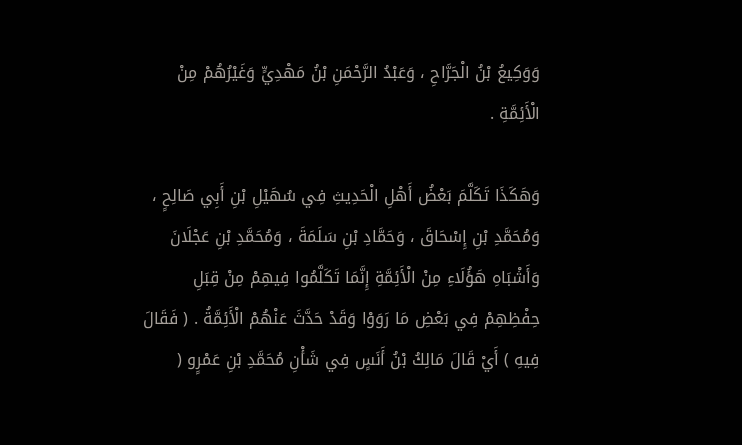وَوَكِيعُ بْنُ الْجَرَّاحِ ، وَعَبْدُ الرَّحْمَنِ بْنُ مَهْدِيٍّ وَغَيْرُهُمْ مِنْ الْأَئِمَّةِ .

وَهَكَذَا تَكَلَّمَ بَعْضُ أَهْلِ الْحَدِيثِ فِي سُهَيْلِ بْنِ أَبِي صَالِحٍ ، وَمُحَمَّدِ بْنِ إِسْحَاقَ ، وَحَمَّادِ بْنِ سَلَمَةَ ، وَمُحَمَّدِ بْنِ عَجْلَانَ وَأَشْبَاهِ هَؤُلَاءِ مِنْ الْأَئِمَّةِ إِنَّمَا تَكَلَّمُوا فِيهِمْ مِنْ قِبَلِ حِفْظِهِمْ فِي بَعْضِ مَا رَوَوْا وَقَدْ حَدَّثَ عَنْهُمْ الْأَئِمَّةُ . ( فَقَالَ فِيهِ ) أَيْ قَالَ مَالِكُ بْنُ أَنَسٍ فِي شَأْنِ مُحَمَّدِ بْنِ عَمْرٍو (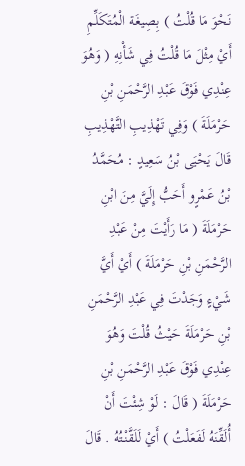نَحْوَ مَا قُلْتُ ) بِصِيغَة الْمُتَكَلِّمِ أَيْ مِثْلَ مَا قُلْتُ فِي شَأْنِهِ ( وَهُوَ عِنْدِي فَوْقَ عَبْدِ الرَّحْمَنِ بْنِ حَرْمَلَةَ ) وَفِي تَهْذِيبِ التَّهْذِيبِ قَالَ يَحْيَى بْنُ سَعِيدٍ : مُحَمَّدُ بْنُ عَمْرٍو أَحَبُّ إِلَيَّ مِنَ ابْنِ حَرْمَلَةَ ( مَا رَأَيْتَ مِنْ عَبْدِ الرَّحْمَنِ بْنِ حَرْمَلَةَ ) أَيْ أَيَّ شَيْءٍ وَجَدْتَ فِي عَبْدِ الرَّحْمَنِ بْنِ حَرْمَلَةَ حَيْثُ قُلْتَ وَهُوَ عِنْدِي فَوْقَ عَبْدِ الرَّحْمَنِ بْنِ حَرْمَلَةَ ( قَالَ : لَوْ شِئْتَ أَنْ أُلَقِّنَهُ لَفَعَلْتُ ) أَيْ لَلَقَّنْتُهُ . قَالَ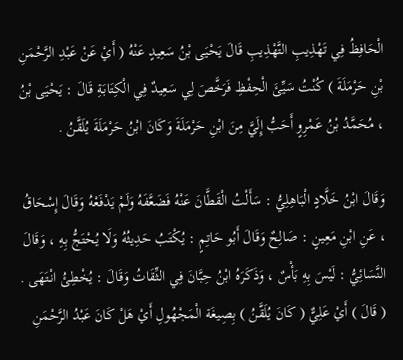الْحَافِظُ فِي تَهْذِيبِ التَّهْذِيبِ قَالَ يَحْيَى بْنُ سَعِيدٍ عَنْهُ ( أَيْ عَنْ عَبْدِ الرَّحْمَنِ بْنِ حَرْمَلَةَ ) كُنْتُ سَيِّئَ الْحِفْظِ فَرَخَّصَ لِي سَعِيدٌ فِي الْكِتَابَةِ قَالَ : يَحْيَى بْنُ ، مُحَمَّدُ بْنُ عَمْرِوٍ أَحَبُّ إِلَيَّ مِنَ ابْنِ حَرْمَلَةَ وَكَانَ ابْنُ حَرْمَلَةَ يُلَقَّنُ .

وَقَالَ ابْنُ خَلَّادٍ الْبَاهِلِيُّ : سَأَلْتُ الْقَطَّانَ عَنْهُ فَضَعَّفَهُ وَلَمْ يَدْفَعْهُ وَقَالَ إِسْحَاقُ ، عَنِ ابْنِ مَعِينٍ : صَالِحٌ وَقَالَ أَبُو حَاتِمٍ : يُكْتَبُ حَدِيثُهُ وَلَا يُحْتَجُّ بِهِ ، وَقَالَ النَّسَائِيُّ : لَيْسَ بِهِ بَأْسٌ ، وَذَكَرَهُ ابْنُ حِبَّانَ فِي الثِّقَاتُ وَقَالَ : يُخْطِئُ انْتَهَى . ( قَالَ ) أَيْ عَلِيٌّ ( كَانَ يُلَقَّنُ ) بِصِيغَة الْمَجْهُولِ أَيْ هَلْ كَانَ عَبْدُ الرَّحْمَنِ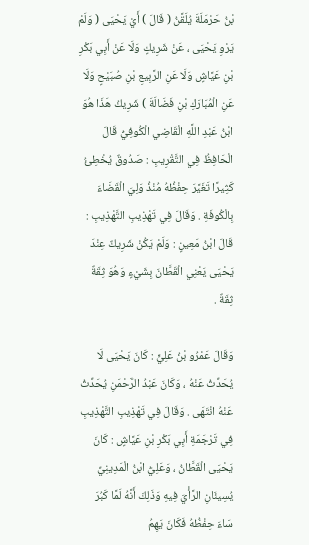بْنُ حَرْمَلَةَ يُلَقَّنُ ( قَالَ ) أَيْ يَحْيَى ( وَلَمْ يَرْوِ يَحْيَى ، عَنْ شَرِيكٍ وَلَا عَنْ أَبِي بَكْرِ بْنِ عَيَّاشٍ وَلَا عَنِ الرَّبِيعِ بْنِ صُبَيْحٍ وَلَا عَنِ الْمُبَارَكِ بْنِ فَضَالَةَ ) شَرِيكُ هَذَا هُوَ ابْنُ عَبْدِ اللَّهِ الْقَاضِي الْكُوفِيُّ قَالَ الْحَافِظُ فِي التَّقْرِيبِ : صَدُوقٌ يُخْطِئُ كَثِيرًا تَغَيَّرَ حِفْظُهُ مُنْذُ وَلِيَ الْقَضَاءَ بِالْكُوفَةِ . وَقَالَ فِي تَهْذِيبِ التَّهْذِيبِ : قَالَ ابْنُ مَعِينٍ : وَلَمْ يَكُنْ شَرِيكٌ عِنْدَ يَحْيَى يَعْنِي الْقَطَّانَ بِشَيْءٍ وَهُوَ ثِقَةٌ ثِقَةٌ .

وَقَالَ عَمْرُو بْنُ عَلِيٍّ : كَانَ يَحْيَى لَا يُحَدِّثُ عَنْهُ ، وَكَانَ عَبْدُ الرَّحْمَنِ يُحَدِّثُ عَنْهُ انْتَهَى . وَقَالَ فِي تَهْذِيبِ التَّهْذِيبِ فِي تَرْجَمَةِ أَبِي بَكْرِ بْنِ عَيَّاشٍ : كَانَ يَحْيَى الْقَطَّانُ ، وَعَلِيُّ ابْنُ الْمَدِينِيِّ يُسِيئَانِ الرَّأْيَ فِيهِ وَذَلِكَ أَنَّهُ لَمَّا كَبُرَ سَاءَ حِفْظُهُ فَكَانَ يَهِمُ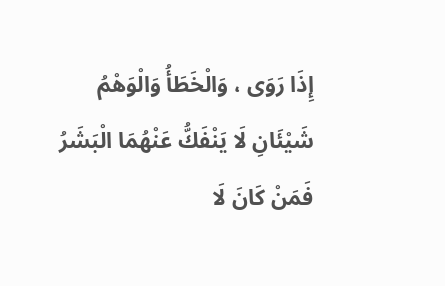إِذَا رَوَى ، وَالْخَطَأُ وَالْوَهْمُ شَيْئَانِ لَا يَنْفَكُّ عَنْهُمَا الْبَشَرُ فَمَنْ كَانَ لَا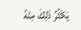يَكْثُرُ ذَلِكَ مِنْهُ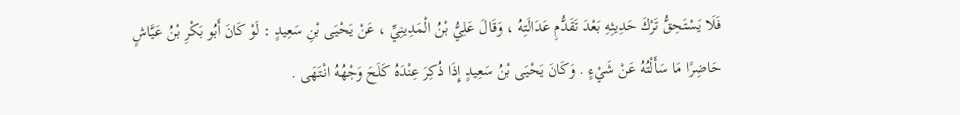فَلَا يَسْتَحِقُّ تَرْكَ حَدِيثِهِ بَعْدَ تَقَدُّمِ عَدَالَتِهُ ، وَقَالَ عَلِيُّ بْنُ الْمَدِينِيِّ ، عَنْ يَحْيَى بْنِ سَعِيدٍ : لَوْ كَانَ أَبُو بَكْرِ بْنُ عَيَّاشٍ حَاضِرًا مَا سَأَلْتُهُ عَنْ شَيْءٍ . وَكَانَ يَحْيَى بْنُ سَعِيدٍ إِذَا ذُكِرَ عِنْدَهُ كَلَحَ وَجْهُهُ انْتَهَى .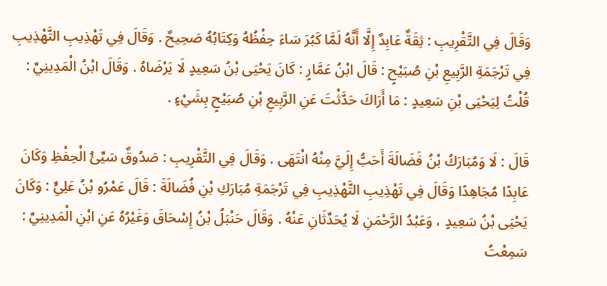وَقَالَ فِي التَّقْرِيبِ : ثِقَةٌ عَابِدٌ إِلَّا أَنَّهُ لَمَّا كَبُرَ سَاءَ حِفْظُهُ وَكِتَابُهُ صَحِيحٌ . وَقَالَ فِي تَهْذِيبِ التَّهْذِيبِ فِي تَرْجَمَةِ الرَّبِيعِ بْنِ صُبَيْحٍ : قَالَ ابْنُ عَمَّارٍ : كَانَ يَحْيَى بْنُ سَعِيدٍ لَا يَرْضَاهُ . وَقَالَ ابْنُ الْمَدِينِيِّ : قُلْتُ لِيَحْيَى بْنِ سَعِيدٍ : مَا أَرَاكَ حَدَّثْتَ عَنِ الرَّبِيعِ بْنِ صُبَيْحٍ بِشَيْءٍ .

قَالَ : لَا وَمُبَارَكُ بْنُ فَضَالَةَ أَحَبُّ إِلَيَّ مِنْهُ انْتَهَى . وَقَالَ فِي التَّقْرِيبِ : صَدُوقٌ سَيِّئُ الْحِفْظِ وَكَانَ عَابِدًا مُجَاهِدًا وَقَالَ فِي تَهْذِيبِ التَّهْذِيبِ فِي تَرْجَمَةِ مُبَارَكِ بْنِ فُضَالَةَ : قَالَ عَمْرُو بْنُ عَلِيٍّ : وَكَانَ يَحْيَى بْنُ سَعِيدٍ ، وَعَبْدُ الرَّحْمَنِ لَا يُحَدِّثَانِ عَنْهُ . وَقَالَ حَنْبَلُ بْنُ إِسْحَاقَ وَغَيْرُهُ عَنِ ابْنِ الْمَدِينِيِّ : سَمِعْتُ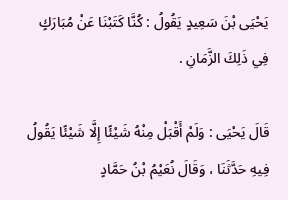يَحْيَى بْنَ سَعِيدٍ يَقُولُ : كُنَّا كَتَبْنَا عَنْ مُبَارَكٍ فِي ذَلِكَ الزَّمَانِ .

قَالَ يَحْيَى : وَلَمْ أَقْبَلْ مِنْهُ شَيْئًا إِلَّا شَيْئًا يَقُولُ فِيهِ حَدَّثَنَا ، وَقَالَ نُعَيْمُ بْنُ حَمَّادٍ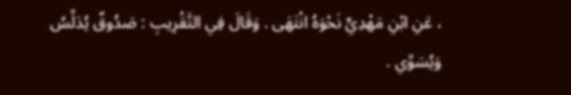، عَنِ ابْنِ مَهْدِيٍّ نَحْوَهُ انْتَهَى . وَقَالَ فِي التَّقْرِيبِ : صَدُوقٌ يُدَلِّسُ وَيُسَوِّي .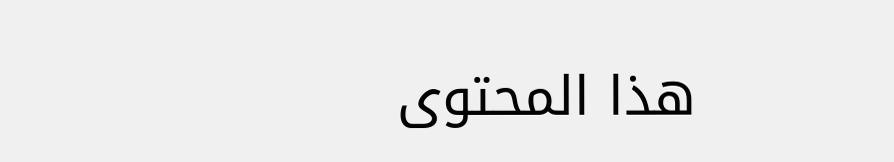هذا المحتوى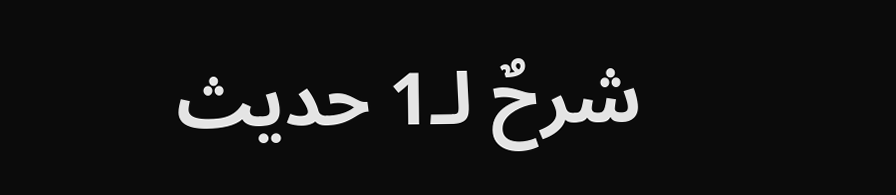شرحٌ لـ1 حديث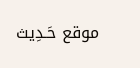موقع حَـدِيث